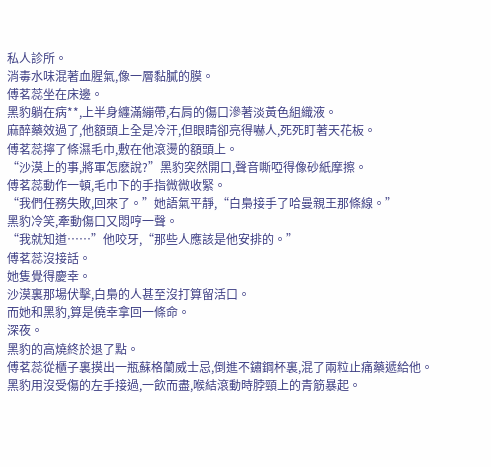私人診所。
消毒水味混著血腥氣,像一層黏膩的膜。
傅茗蕊坐在床邊。
黑豹躺在病**,上半身纏滿繃帶,右肩的傷口滲著淡黃色組織液。
麻醉藥效過了,他額頭上全是冷汗,但眼睛卻亮得嚇人,死死盯著天花板。
傅茗蕊擰了條濕毛巾,敷在他滾燙的額頭上。
“沙漠上的事,將軍怎麽說?”黑豹突然開口,聲音嘶啞得像砂紙摩擦。
傅茗蕊動作一頓,毛巾下的手指微微收緊。
“我們任務失敗,回來了。”她語氣平靜,“白梟接手了哈曼親王那條線。”
黑豹冷笑,牽動傷口又悶哼一聲。
“我就知道……”他咬牙,“那些人應該是他安排的。”
傅茗蕊沒接話。
她隻覺得慶幸。
沙漠裏那場伏擊,白梟的人甚至沒打算留活口。
而她和黑豹,算是僥幸拿回一條命。
深夜。
黑豹的高燒終於退了點。
傅茗蕊從櫃子裏摸出一瓶蘇格蘭威士忌,倒進不鏽鋼杯裏,混了兩粒止痛藥遞給他。
黑豹用沒受傷的左手接過,一飲而盡,喉結滾動時脖頸上的青筋暴起。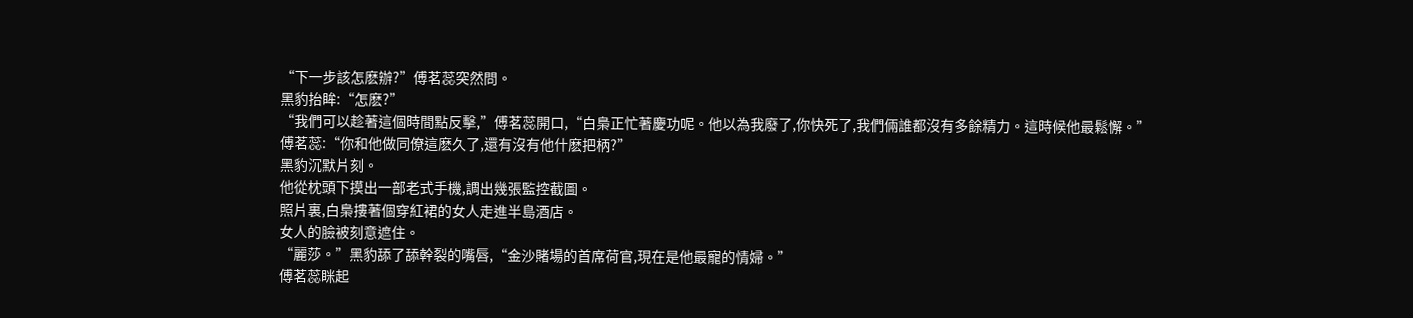“下一步該怎麽辦?”傅茗蕊突然問。
黑豹抬眸:“怎麽?”
“我們可以趁著這個時間點反擊,”傅茗蕊開口,“白梟正忙著慶功呢。他以為我廢了,你快死了,我們倆誰都沒有多餘精力。這時候他最鬆懈。”
傅茗蕊:“你和他做同僚這麽久了,還有沒有他什麽把柄?”
黑豹沉默片刻。
他從枕頭下摸出一部老式手機,調出幾張監控截圖。
照片裏,白梟摟著個穿紅裙的女人走進半島酒店。
女人的臉被刻意遮住。
“麗莎。”黑豹舔了舔幹裂的嘴唇,“金沙賭場的首席荷官,現在是他最寵的情婦。”
傅茗蕊眯起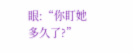眼:“你盯她多久了?”